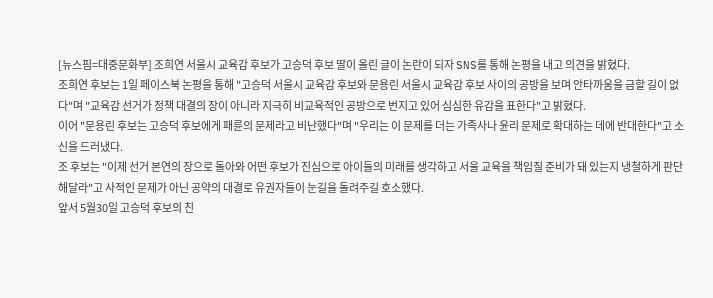[뉴스핌=대중문화부] 조희연 서울시 교육감 후보가 고승덕 후보 딸이 올린 글이 논란이 되자 SNS를 통해 논평을 내고 의견을 밝혔다.
조희연 후보는 1일 페이스북 논평을 통해 "고승덕 서울시 교육감 후보와 문용린 서울시 교육감 후보 사이의 공방을 보며 안타까움을 금할 길이 없다"며 "교육감 선거가 정책 대결의 장이 아니라 지극히 비교육적인 공방으로 번지고 있어 심심한 유감을 표한다"고 밝혔다.
이어 "문용린 후보는 고승덕 후보에게 패륜의 문제라고 비난했다"며 "우리는 이 문제를 더는 가족사나 윤리 문제로 확대하는 데에 반대한다"고 소신을 드러냈다.
조 후보는 "이제 선거 본연의 장으로 돌아와 어떤 후보가 진심으로 아이들의 미래를 생각하고 서울 교육을 책임질 준비가 돼 있는지 냉철하게 판단해달라"고 사적인 문제가 아닌 공약의 대결로 유권자들이 눈길을 돌려주길 호소했다.
앞서 5월30일 고승덕 후보의 친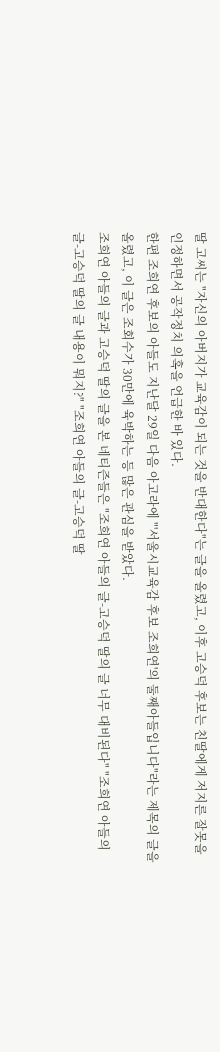딸 고씨는 "자신의 아버지가 교육감이 되는 것을 반대한다"는 글을 올렸고, 이후 고승덕 후보는 친딸에게 저지른 잘못을 인정하면서 공작정치 의혹을 언급한 바 있다.
한편 조희연 후보의 아들도 지난달 29일 다음 아고라에 "'서울시교육감 후보 조희연'의 둘째아들입니다"라는 제목의 글을 올렸고, 이 글은 조회수가 30만에 육박하는 등 많은 관심을 받았다.
조희연 아들의 글과 고승덕 딸의 글을 본 네티즌들은 "조희연 아들의 글-고승덕 딸의 글 너무 대비된다" "조희연 아들의 글-고승덕 딸의 글 내용이 뭐지?" "조희연 아들의 글-고승덕 딸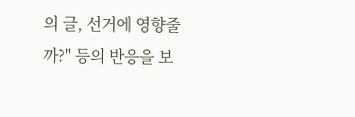의 글, 선거에 영향줄까?" 등의 반응을 보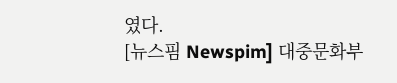였다.
[뉴스핌 Newspim] 대중문화부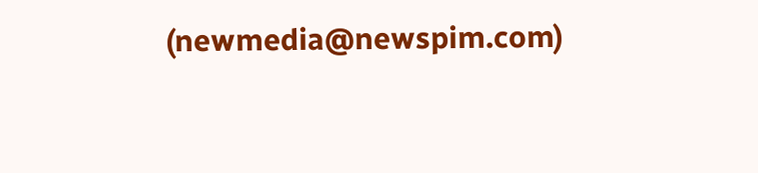(newmedia@newspim.com)